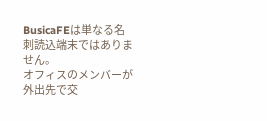BusicaFEは単なる名刺読込端末ではありません。
オフィスのメンバーが外出先で交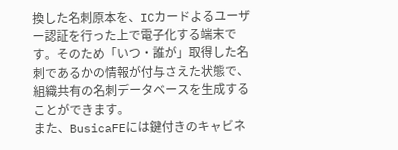換した名刺原本を、ICカードよるユーザー認証を行った上で電子化する端末です。そのため「いつ・誰が」取得した名刺であるかの情報が付与さえた状態で、組織共有の名刺データベースを生成することができます。
また、BusicaFEには鍵付きのキャビネ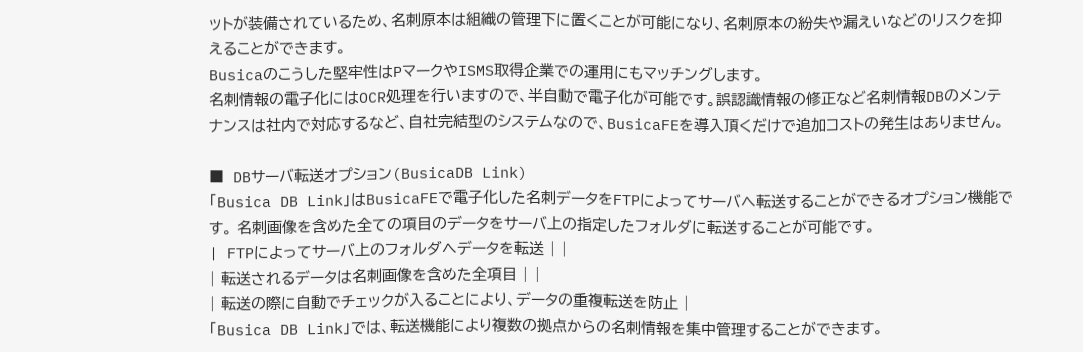ットが装備されているため、名刺原本は組織の管理下に置くことが可能になり、名刺原本の紛失や漏えいなどのリスクを抑えることができます。
Busicaのこうした堅牢性はPマークやISMS取得企業での運用にもマッチングします。
名刺情報の電子化にはOCR処理を行いますので、半自動で電子化が可能です。誤認識情報の修正など名刺情報DBのメンテナンスは社内で対応するなど、自社完結型のシステムなので、BusicaFEを導入頂くだけで追加コストの発生はありません。

■ DBサーバ転送オプション(BusicaDB Link)
「Busica DB Link」はBusicaFEで電子化した名刺データをFTPによってサーバへ転送することができるオプション機能です。 名刺画像を含めた全ての項目のデータをサーバ上の指定したフォルダに転送することが可能です。
| FTPによってサーバ上のフォルダへデータを転送 | |
| 転送されるデータは名刺画像を含めた全項目 | |
| 転送の際に自動でチェックが入ることにより、データの重複転送を防止 |
「Busica DB Link」では、転送機能により複数の拠点からの名刺情報を集中管理することができます。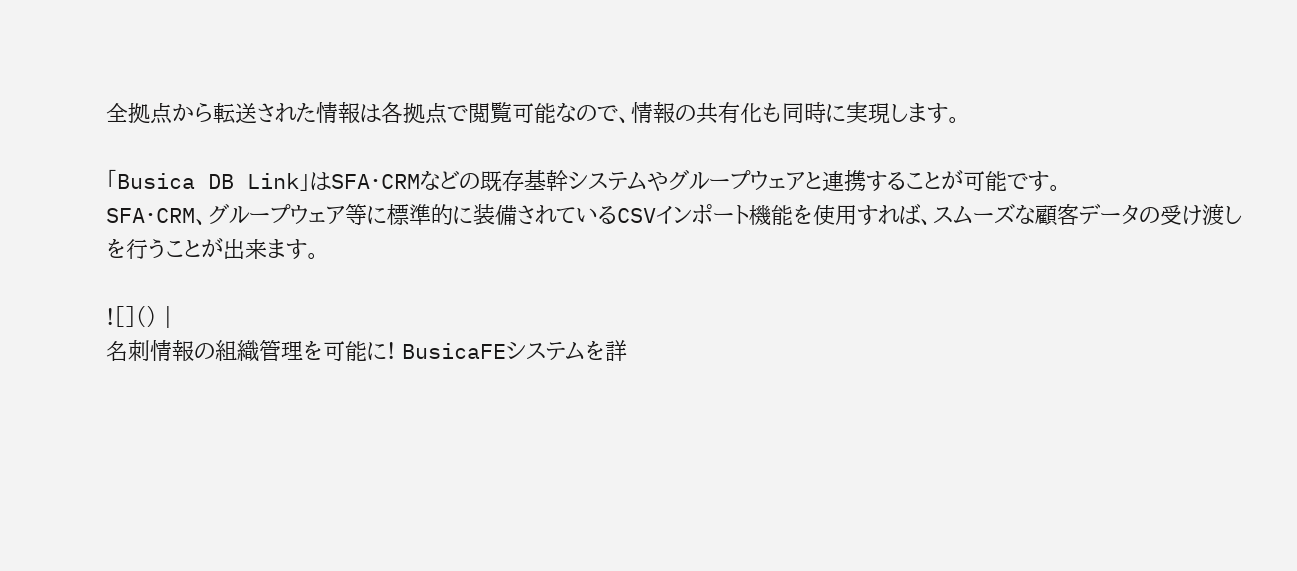全拠点から転送された情報は各拠点で閲覧可能なので、情報の共有化も同時に実現します。

「Busica DB Link」はSFA・CRMなどの既存基幹システムやグループウェアと連携することが可能です。
SFA・CRM、グループウェア等に標準的に装備されているCSVインポート機能を使用すれば、スムーズな顧客データの受け渡しを行うことが出来ます。

![]() |
名刺情報の組織管理を可能に! BusicaFEシステムを詳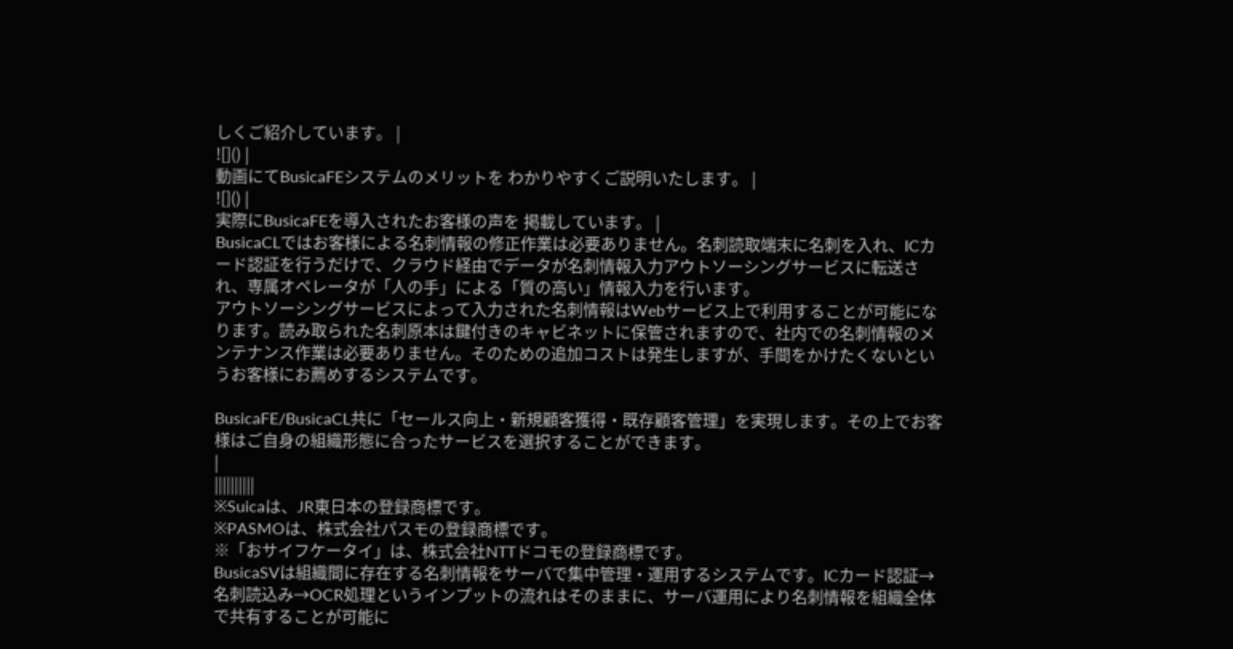しくご紹介しています。 |
![]() |
動画にてBusicaFEシステムのメリットを わかりやすくご説明いたします。 |
![]() |
実際にBusicaFEを導入されたお客様の声を 掲載しています。 |
BusicaCLではお客様による名刺情報の修正作業は必要ありません。名刺読取端末に名刺を入れ、ICカード認証を行うだけで、クラウド経由でデータが名刺情報入力アウトソーシングサービスに転送され、専属オペレータが「人の手」による「質の高い」情報入力を行います。
アウトソーシングサービスによって入力された名刺情報はWebサービス上で利用することが可能になります。読み取られた名刺原本は鍵付きのキャビネットに保管されますので、社内での名刺情報のメンテナンス作業は必要ありません。そのための追加コストは発生しますが、手間をかけたくないというお客様にお薦めするシステムです。

BusicaFE/BusicaCL共に「セールス向上・新規顧客獲得・既存顧客管理」を実現します。その上でお客様はご自身の組織形態に合ったサービスを選択することができます。
|
||||||||||
※Suicaは、JR東日本の登録商標です。
※PASMOは、株式会社パスモの登録商標です。
※「おサイフケータイ」は、株式会社NTTドコモの登録商標です。
BusicaSVは組織間に存在する名刺情報をサーバで集中管理・運用するシステムです。ICカード認証→名刺読込み→OCR処理というインプットの流れはそのままに、サーバ運用により名刺情報を組織全体で共有することが可能に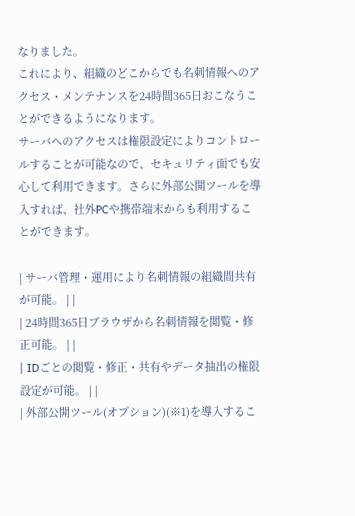なりました。
これにより、組織のどこからでも名刺情報へのアクセス・メンテナンスを24時間365日おこなうことができるようになります。
サーバへのアクセスは権限設定によりコントロールすることが可能なので、セキュリティ面でも安心して利用できます。さらに外部公開ツールを導入すれば、社外PCや携帯端末からも利用することができます。

| サーバ管理・運用により名刺情報の組織間共有が可能。 | |
| 24時間365日ブラウザから名刺情報を閲覧・修正可能。 | |
| IDごとの閲覧・修正・共有やデータ抽出の権限設定が可能。 | |
| 外部公開ツール(オプション)(※1)を導入するこ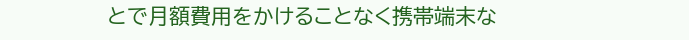とで月額費用をかけることなく携帯端末な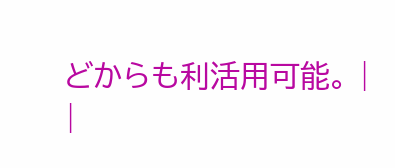どからも利活用可能。 |
|